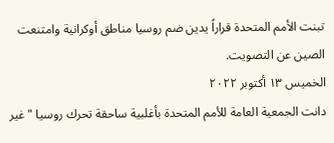تبنت الأمم المتحدة قراراً يدين ضم روسيا مناطق أوكرانية وامتنعت الصين عن التصويت.
الخميس ١٣ أكتوبر ٢٠٢٢
دانت الجمعية العامة للأمم المتحدة بأغلبية ساحقة تحرك روسيا "غير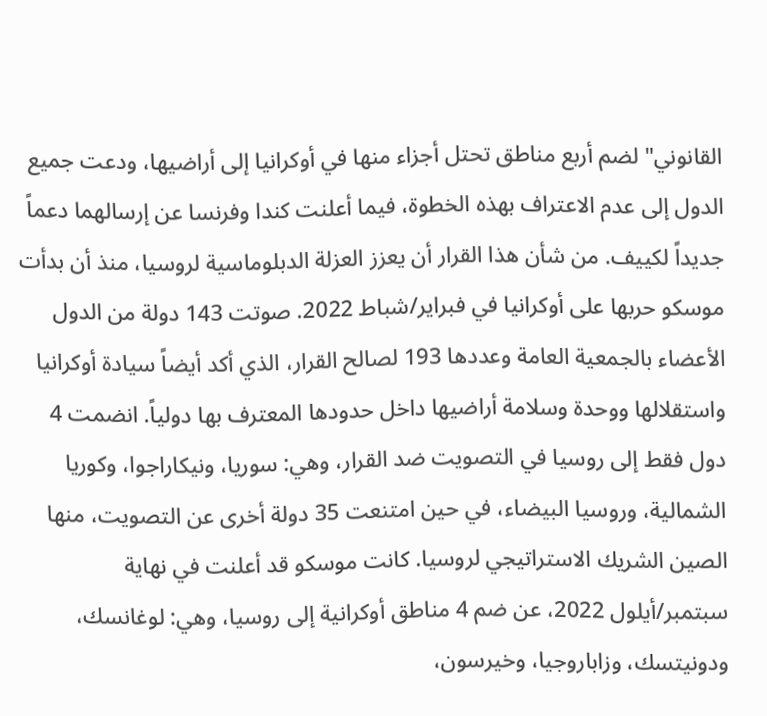القانوني" لضم أربع مناطق تحتل أجزاء منها في أوكرانيا إلى أراضيها، ودعت جميع الدول إلى عدم الاعتراف بهذه الخطوة، فيما أعلنت كندا وفرنسا عن إرسالهما دعماً جديداً لكييف. من شأن هذا القرار أن يعزز العزلة الدبلوماسية لروسيا، منذ أن بدأت موسكو حربها على أوكرانيا في فبراير/شباط 2022. صوتت 143 دولة من الدول الأعضاء بالجمعية العامة وعددها 193 لصالح القرار، الذي أكد أيضاً سيادة أوكرانيا واستقلالها ووحدة وسلامة أراضيها داخل حدودها المعترف بها دولياً. انضمت 4 دول فقط إلى روسيا في التصويت ضد القرار، وهي: سوريا، ونيكاراجوا، وكوريا الشمالية، وروسيا البيضاء، في حين امتنعت 35 دولة أخرى عن التصويت، منها الصين الشريك الاستراتيجي لروسيا. كانت موسكو قد أعلنت في نهاية سبتمبر/أيلول 2022، عن ضم 4 مناطق أوكرانية إلى روسيا، وهي: لوغانسك، ودونيتسك، وزاباروجيا، وخيرسون،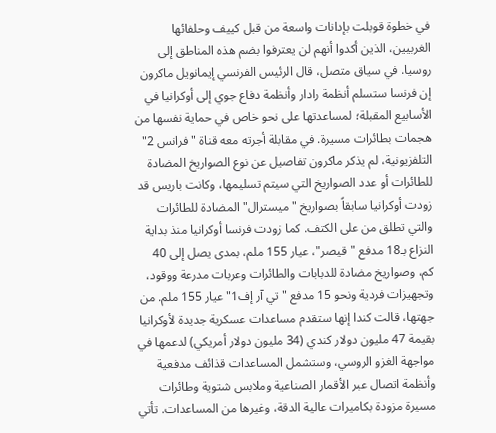في خطوة قوبلت بإدانات واسعة من قبل كييف وحلفائها الغربيين، الذين أكدوا أنهم لن يعترفوا بضم هذه المناطق إلى روسيا. في سياق متصل، قال الرئيس الفرنسي إيمانويل ماكرون إن فرنسا ستسلم أنظمة رادار وأنظمة دفاع جوي إلى أوكرانيا في الأسابيع المقبلة؛ لمساعدتها على نحو خاص في حماية نفسها من هجمات بطائرات مسيرة. في مقابلة أجرته معه قناة "فرانس 2" التلفزيونية، لم يذكر ماكرون تفاصيل عن نوع الصواريخ المضادة للطائرات أو عدد الصواريخ التي سيتم تسليمها، وكانت باريس قد زودت أوكرانيا سابقاً بصواريخ "ميسترال" المضادة للطائرات والتي تطلق من على الكتف. كما زودت فرنسا أوكرانيا منذ بداية النزاع بـ18 مدفع "قيصر"، عيار 155 ملم، بمدى يصل إلى 40 كم، وصواريخ مضادة للدبابات والطائرات وعربات مدرعة ووقود، وتجهيزات فردية ونحو 15 مدفع "تي آر إف1" عيار 155 ملم. من جهتها، قالت كندا إنها ستقدم مساعدات عسكرية جديدة لأوكرانيا بقيمة 47 مليون دولار كندي (34 مليون دولار أمريكي) لدعمها في مواجهة الغزو الروسي، وستشمل المساعدات قذائف مدفعية وأنظمة اتصال عبر الأقمار الصناعية وملابس شتوية وطائرات مسيرة مزودة بكاميرات عالية الدقة، وغيرها من المساعدات. تأتي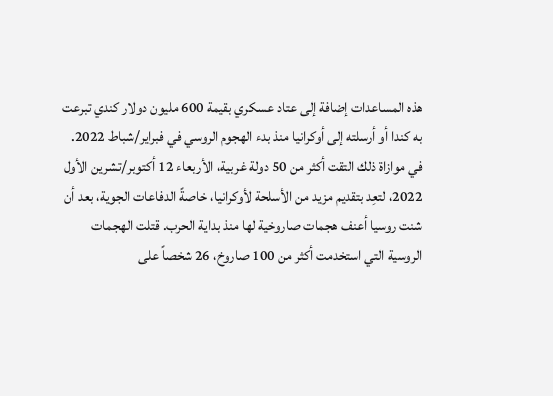هذه المساعدات إضافة إلى عتاد عسكري بقيمة 600 مليون دولار كندي تبرعت به كندا أو أرسلته إلى أوكرانيا منذ بدء الهجوم الروسي في فبراير/شباط 2022. في موازاة ذلك التقت أكثر من 50 دولة غربية، الأربعاء 12 أكتوبر/تشرين الأول 2022، لتعِد بتقديم مزيد من الأسلحة لأوكرانيا، خاصةً الدفاعات الجوية، بعد أن شنت روسيا أعنف هجمات صاروخية لها منذ بداية الحرب. قتلت الهجمات الروسية التي استخدمت أكثر من 100 صاروخ، 26 شخصاً على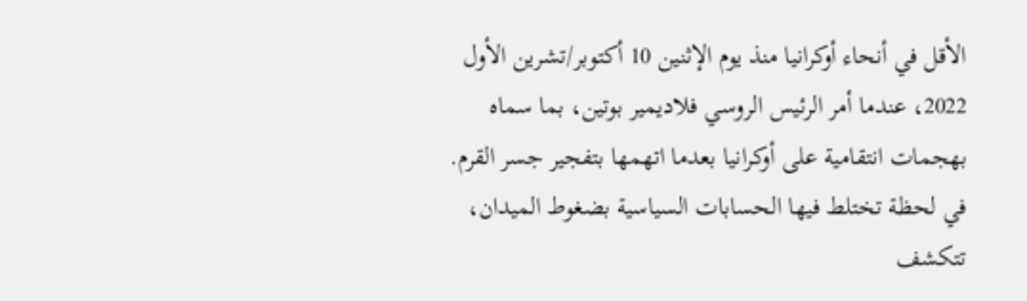الأقل في أنحاء أوكرانيا منذ يوم الإثنين 10 أكتوبر/تشرين الأول 2022، عندما أمر الرئيس الروسي فلاديمير بوتين، بما سماه بهجمات انتقامية على أوكرانيا بعدما اتهمها بتفجير جسر القرم.
في لحظة تختلط فيها الحسابات السياسية بضغوط الميدان، تتكشف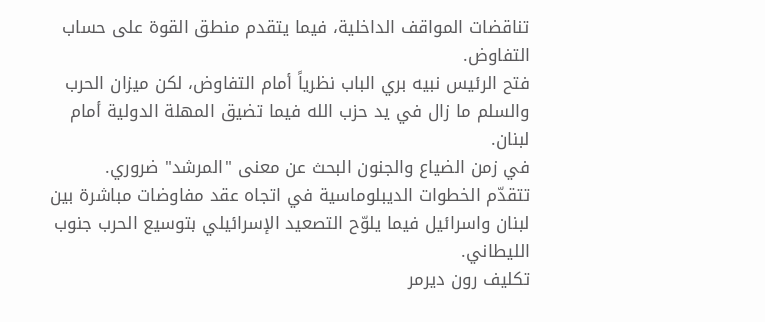تناقضات المواقف الداخلية، فيما يتقدم منطق القوة على حساب التفاوض.
فتح الرئيس نبيه بري الباب نظرياً أمام التفاوض، لكن ميزان الحرب والسلم ما زال في يد حزب الله فيما تضيق المهلة الدولية أمام لبنان.
في زمن الضياع والجنون البحث عن معنى "المرشد" ضروري.
تتقدّم الخطوات الديبلوماسية في اتجاه عقد مفاوضات مباشرة بين لبنان واسرائيل فيما يلوّح التصعيد الإسرائيلي بتوسيع الحرب جنوب الليطاني.
تكليف رون ديرمر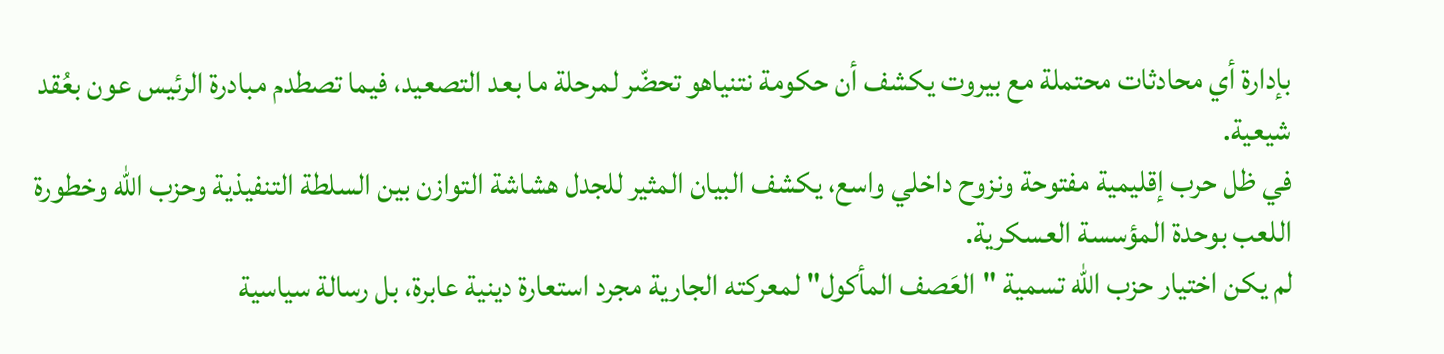بإدارة أي محادثات محتملة مع بيروت يكشف أن حكومة نتنياهو تحضّر لمرحلة ما بعد التصعيد، فيما تصطدم مبادرة الرئيس عون بعُقد شيعية.
في ظل حرب إقليمية مفتوحة ونزوح داخلي واسع، يكشف البيان المثير للجدل هشاشة التوازن بين السلطة التنفيذية وحزب الله وخطورة اللعب بوحدة المؤسسة العسكرية.
لم يكن اختيار حزب الله تسمية "العَصف المأكول" لمعركته الجارية مجرد استعارة دينية عابرة، بل رسالة سياسية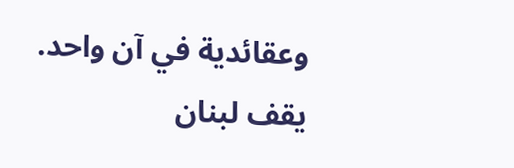وعقائدية في آن واحد.
يقف لبنان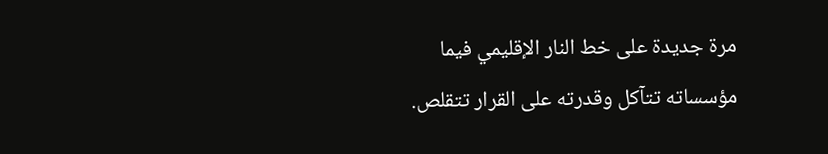مرة جديدة على خط النار الإقليمي فيما مؤسساته تتآكل وقدرته على القرار تتقلص.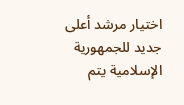اختيار مرشد أعلى جديد للجمهورية الإسلامية يتم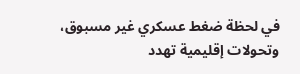في لحظة ضغط عسكري غير مسبوق، وتحولات إقليمية تهدد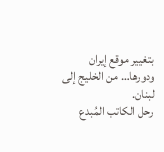بتغيير موقع إيران ودورها… من الخليج إلى لبنان.
رحل الكاتب المُبدع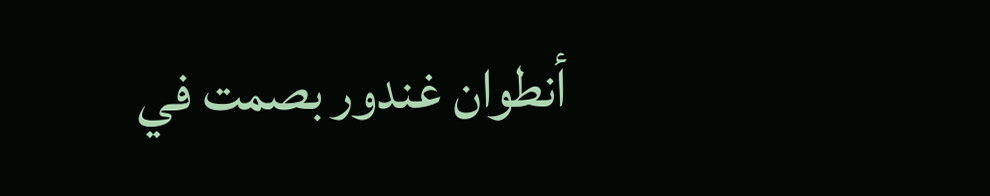أنطوان غندور بصمت في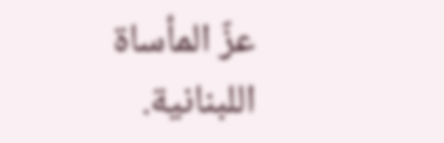عزّ المأساة اللبنانية.